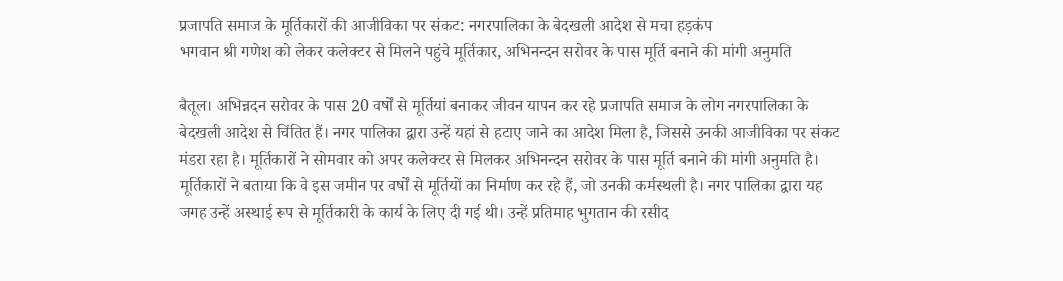प्रजापति समाज के मूर्तिकारों की आजीविका पर संकट: नगरपालिका के बेदखली आदेश से मचा हड़कंप
भगवान श्री गणेश को लेकर कलेक्टर से मिलने पहुंचे मूर्तिकार, अभिनन्दन सरोवर के पास मूर्ति बनाने की मांगी अनुमति

बैतूल। अभिन्नदन सरोवर के पास 20 वर्षों से मूर्तियां बनाकर जीवन यापन कर रहे प्रजापति समाज के लोग नगरपालिका के बेदखली आदेश से चिंतित हैं। नगर पालिका द्वारा उन्हें यहां से हटाए जाने का आदेश मिला है, जिससे उनकी आजीविका पर संकट मंडरा रहा है। मूर्तिकारों ने सोमवार को अपर कलेक्टर से मिलकर अभिनन्दन सरोवर के पास मूर्ति बनाने की मांगी अनुमति है।
मूर्तिकारों ने बताया कि वे इस जमीन पर वर्षों से मूर्तियों का निर्माण कर रहे हैं, जो उनकी कर्मस्थली है। नगर पालिका द्वारा यह जगह उन्हें अस्थाई रूप से मूर्तिकारी के कार्य के लिए दी गई थी। उन्हें प्रतिमाह भुगतान की रसीद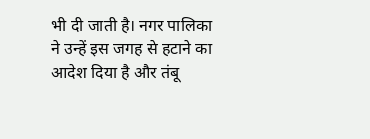भी दी जाती है। नगर पालिका ने उन्हें इस जगह से हटाने का आदेश दिया है और तंबू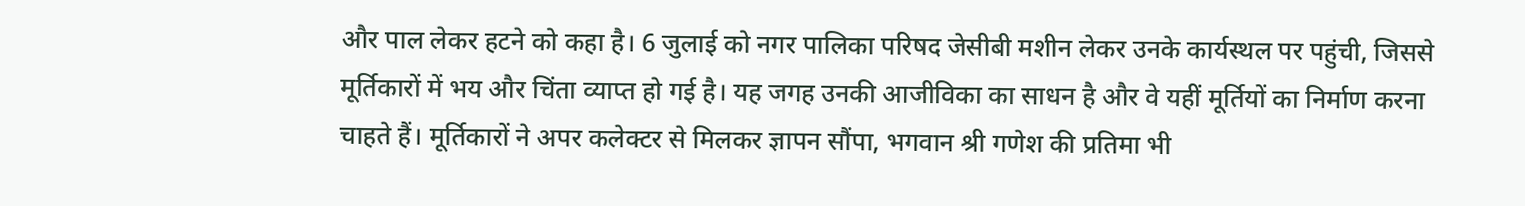और पाल लेकर हटने को कहा है। 6 जुलाई को नगर पालिका परिषद जेसीबी मशीन लेकर उनके कार्यस्थल पर पहुंची, जिससे मूर्तिकारों में भय और चिंता व्याप्त हो गई है। यह जगह उनकी आजीविका का साधन है और वे यहीं मूर्तियों का निर्माण करना चाहते हैं। मूर्तिकारों ने अपर कलेक्टर से मिलकर ज्ञापन सौंपा, भगवान श्री गणेश की प्रतिमा भी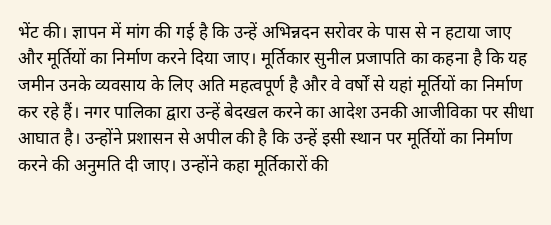भेंट की। ज्ञापन में मांग की गई है कि उन्हें अभिन्नदन सरोवर के पास से न हटाया जाए और मूर्तियों का निर्माण करने दिया जाए। मूर्तिकार सुनील प्रजापति का कहना है कि यह जमीन उनके व्यवसाय के लिए अति महत्वपूर्ण है और वे वर्षों से यहां मूर्तियों का निर्माण कर रहे हैं। नगर पालिका द्वारा उन्हें बेदखल करने का आदेश उनकी आजीविका पर सीधा आघात है। उन्होंने प्रशासन से अपील की है कि उन्हें इसी स्थान पर मूर्तियों का निर्माण करने की अनुमति दी जाए। उन्होंने कहा मूर्तिकारों की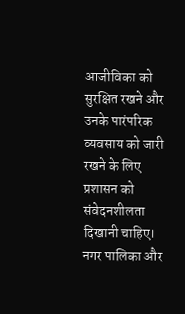आजीविका को सुरक्षित रखने और उनके पारंपरिक व्यवसाय को जारी रखने के लिए प्रशासन को संवेदनशीलता दिखानी चाहिए। नगर पालिका और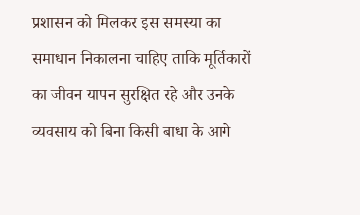प्रशासन को मिलकर इस समस्या का समाधान निकालना चाहिए ताकि मूर्तिकारों का जीवन यापन सुरक्षित रहे और उनके व्यवसाय को बिना किसी बाधा के आगे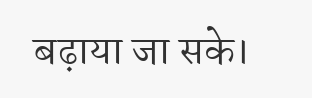बढ़ाया जा सके।